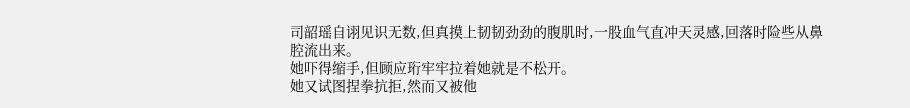司韶瑶自诩见识无数,但真摸上韧韧劲劲的腹肌时,一股血气直冲天灵感,回落时险些从鼻腔流出来。
她吓得缩手,但顾应珩牢牢拉着她就是不松开。
她又试图捏拳抗拒,然而又被他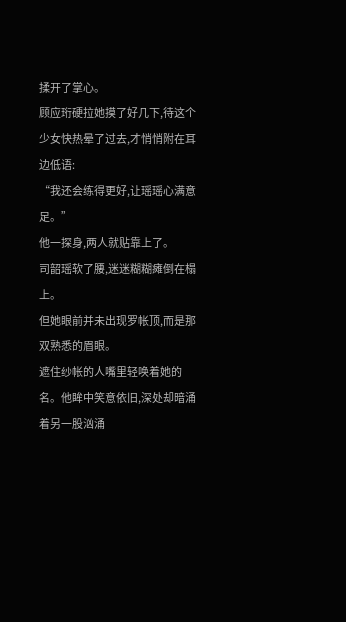揉开了掌心。
顾应珩硬拉她摸了好几下,待这个少女快热晕了过去,才悄悄附在耳边低语:
“我还会练得更好,让瑶瑶心满意足。”
他一探身,两人就贴靠上了。
司韶瑶软了腰,迷迷糊糊瘫倒在榻上。
但她眼前并未出现罗帐顶,而是那双熟悉的眉眼。
遮住纱帐的人嘴里轻唤着她的名。他眸中笑意依旧,深处却暗涌着另一股汹涌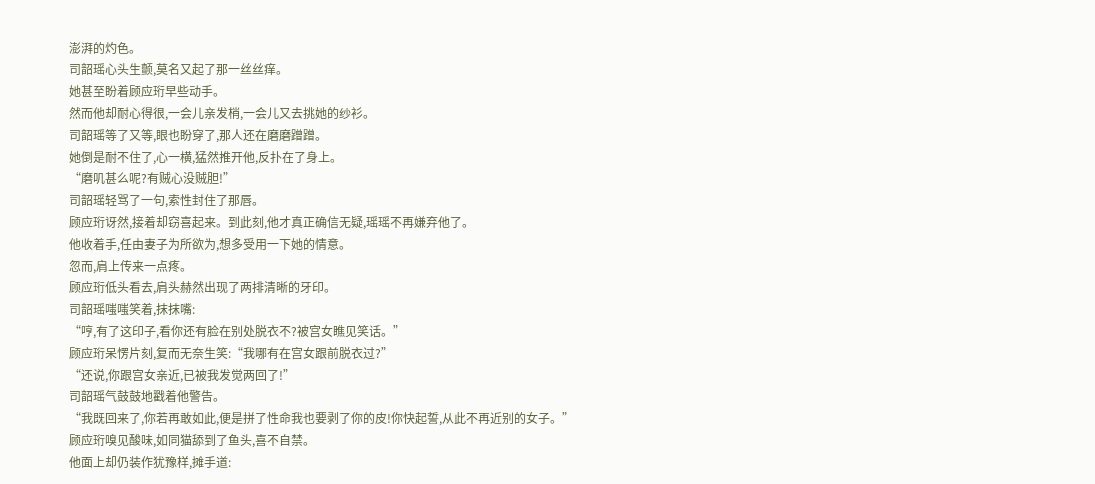澎湃的灼色。
司韶瑶心头生颤,莫名又起了那一丝丝痒。
她甚至盼着顾应珩早些动手。
然而他却耐心得很,一会儿亲发梢,一会儿又去挑她的纱衫。
司韶瑶等了又等,眼也盼穿了,那人还在磨磨蹭蹭。
她倒是耐不住了,心一横,猛然推开他,反扑在了身上。
“磨叽甚么呢?有贼心没贼胆!”
司韶瑶轻骂了一句,索性封住了那唇。
顾应珩讶然,接着却窃喜起来。到此刻,他才真正确信无疑,瑶瑶不再嫌弃他了。
他收着手,任由妻子为所欲为,想多受用一下她的情意。
忽而,肩上传来一点疼。
顾应珩低头看去,肩头赫然出现了两排清晰的牙印。
司韶瑶嗤嗤笑着,抹抹嘴:
“哼,有了这印子,看你还有脸在别处脱衣不?被宫女瞧见笑话。”
顾应珩呆愣片刻,复而无奈生笑:“我哪有在宫女跟前脱衣过?”
“还说,你跟宫女亲近,已被我发觉两回了!”
司韶瑶气鼓鼓地戳着他警告。
“我既回来了,你若再敢如此,便是拼了性命我也要剥了你的皮!你快起誓,从此不再近别的女子。”
顾应珩嗅见酸味,如同猫舔到了鱼头,喜不自禁。
他面上却仍装作犹豫样,摊手道: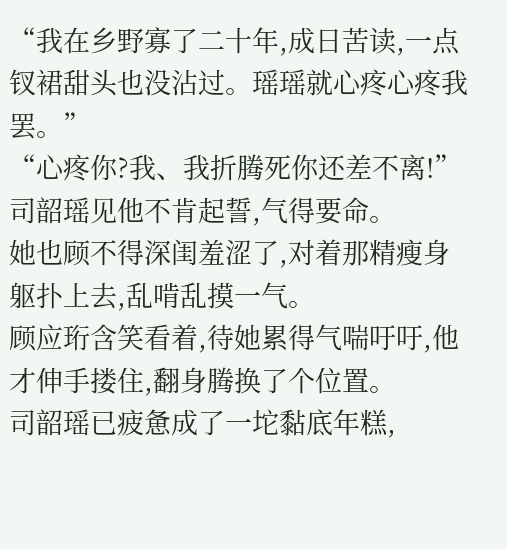“我在乡野寡了二十年,成日苦读,一点钗裙甜头也没沾过。瑶瑶就心疼心疼我罢。”
“心疼你?我、我折腾死你还差不离!”
司韶瑶见他不肯起誓,气得要命。
她也顾不得深闺羞涩了,对着那精瘦身躯扑上去,乱啃乱摸一气。
顾应珩含笑看着,待她累得气喘吁吁,他才伸手搂住,翻身腾换了个位置。
司韶瑶已疲惫成了一坨黏底年糕,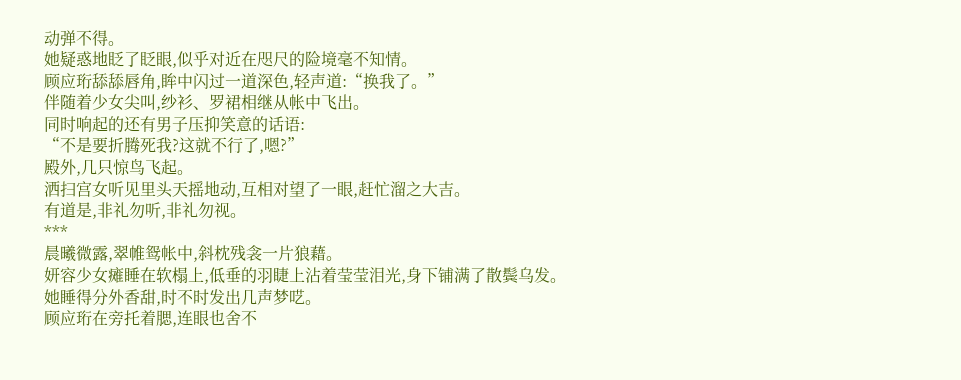动弹不得。
她疑惑地眨了眨眼,似乎对近在咫尺的险境毫不知情。
顾应珩舔舔唇角,眸中闪过一道深色,轻声道:“换我了。”
伴随着少女尖叫,纱衫、罗裙相继从帐中飞出。
同时响起的还有男子压抑笑意的话语:
“不是要折腾死我?这就不行了,嗯?”
殿外,几只惊鸟飞起。
洒扫宫女听见里头天摇地动,互相对望了一眼,赶忙溜之大吉。
有道是,非礼勿听,非礼勿视。
***
晨曦微露,翠帷鸳帐中,斜枕残衾一片狼藉。
妍容少女瘫睡在软榻上,低垂的羽睫上沾着莹莹泪光,身下铺满了散鬓乌发。
她睡得分外香甜,时不时发出几声梦呓。
顾应珩在旁托着腮,连眼也舍不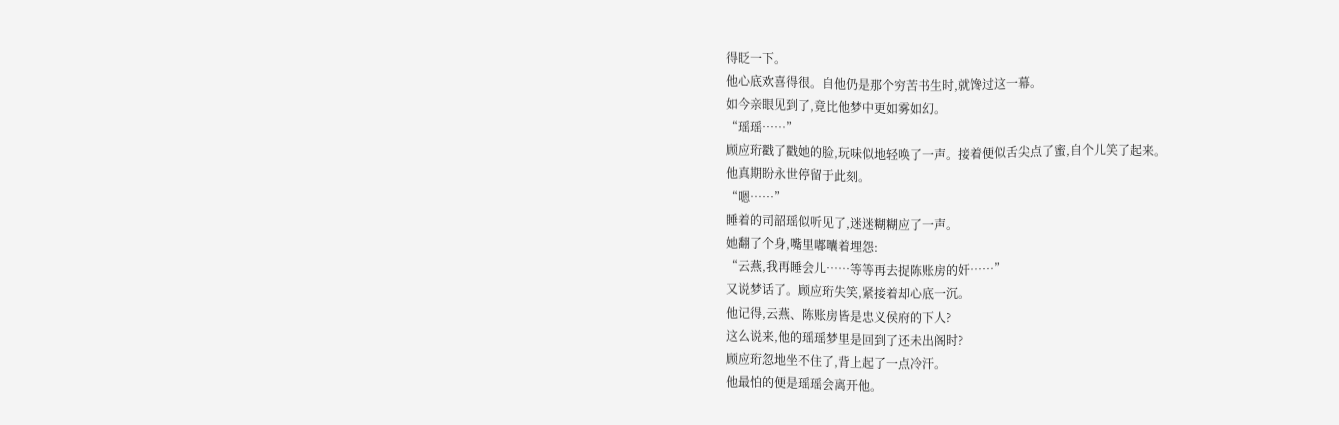得眨一下。
他心底欢喜得很。自他仍是那个穷苦书生时,就馋过这一幕。
如今亲眼见到了,竟比他梦中更如雾如幻。
“瑶瑶……”
顾应珩戳了戳她的脸,玩味似地轻唤了一声。接着便似舌尖点了蜜,自个儿笑了起来。
他真期盼永世停留于此刻。
“嗯……”
睡着的司韶瑶似听见了,迷迷糊糊应了一声。
她翻了个身,嘴里嘟囔着埋怨:
“云燕,我再睡会儿……等等再去捉陈账房的奸……”
又说梦话了。顾应珩失笑,紧接着却心底一沉。
他记得,云燕、陈账房皆是忠义侯府的下人?
这么说来,他的瑶瑶梦里是回到了还未出阁时?
顾应珩忽地坐不住了,背上起了一点冷汗。
他最怕的便是瑶瑶会离开他。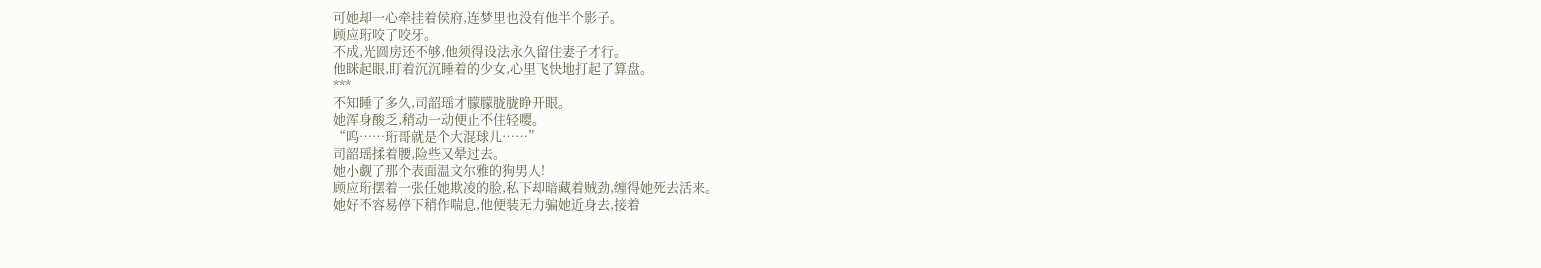可她却一心牵挂着侯府,连梦里也没有他半个影子。
顾应珩咬了咬牙。
不成,光圆房还不够,他须得设法永久留住妻子才行。
他眯起眼,盯着沉沉睡着的少女,心里飞快地打起了算盘。
***
不知睡了多久,司韶瑶才朦朦胧胧睁开眼。
她浑身酸乏,稍动一动便止不住轻嘤。
“呜……珩哥就是个大混球儿……”
司韶瑶揉着腰,险些又晕过去。
她小觑了那个表面温文尔雅的狗男人!
顾应珩摆着一张任她欺凌的脸,私下却暗藏着贼劲,缠得她死去活来。
她好不容易停下稍作喘息,他便装无力骗她近身去,接着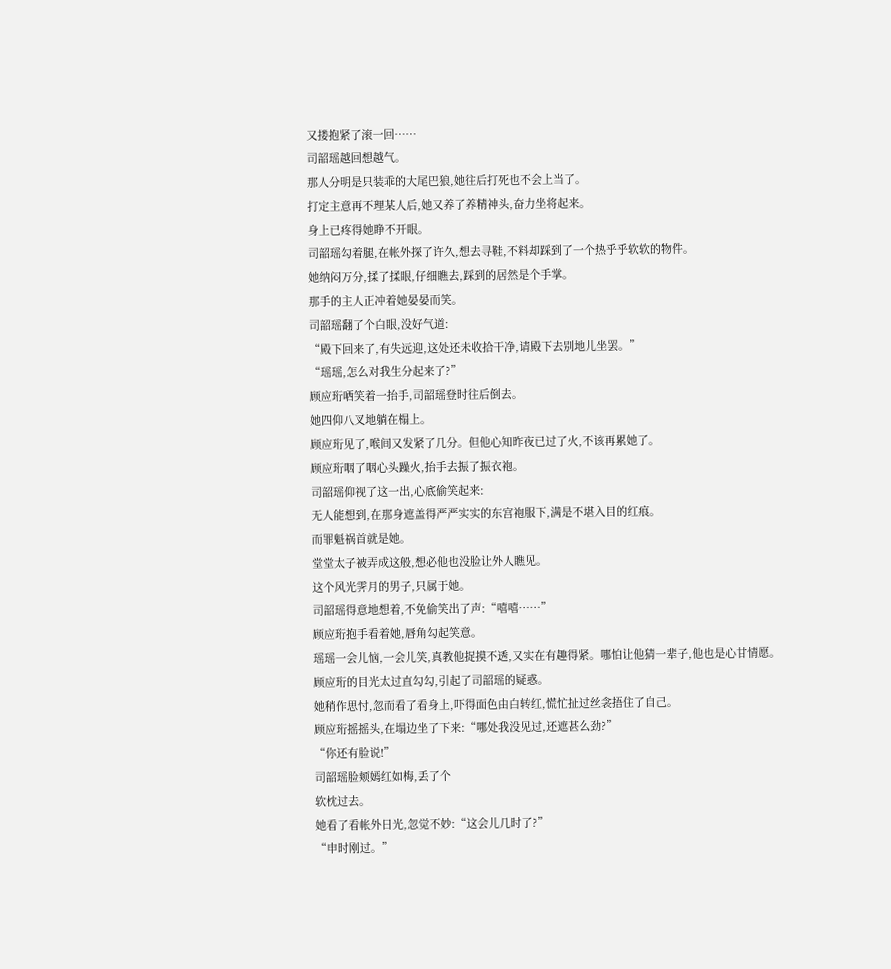又搂抱紧了滚一回……
司韶瑶越回想越气。
那人分明是只装乖的大尾巴狼,她往后打死也不会上当了。
打定主意再不理某人后,她又养了养精神头,奋力坐将起来。
身上已疼得她睁不开眼。
司韶瑶勾着腿,在帐外探了许久,想去寻鞋,不料却踩到了一个热乎乎软软的物件。
她纳闷万分,揉了揉眼,仔细瞧去,踩到的居然是个手掌。
那手的主人正冲着她晏晏而笑。
司韶瑶翻了个白眼,没好气道:
“殿下回来了,有失远迎,这处还未收拾干净,请殿下去别地儿坐罢。”
“瑶瑶,怎么对我生分起来了?”
顾应珩哂笑着一抬手,司韶瑶登时往后倒去。
她四仰八叉地躺在榻上。
顾应珩见了,喉间又发紧了几分。但他心知昨夜已过了火,不该再累她了。
顾应珩咽了咽心头躁火,抬手去振了振衣袍。
司韶瑶仰视了这一出,心底偷笑起来:
无人能想到,在那身遮盖得严严实实的东宫袍服下,满是不堪入目的红痕。
而罪魁祸首就是她。
堂堂太子被弄成这般,想必他也没脸让外人瞧见。
这个风光霁月的男子,只属于她。
司韶瑶得意地想着,不免偷笑出了声:“嘻嘻……”
顾应珩抱手看着她,唇角勾起笑意。
瑶瑶一会儿恼,一会儿笑,真教他捉摸不透,又实在有趣得紧。哪怕让他猜一辈子,他也是心甘情愿。
顾应珩的目光太过直勾勾,引起了司韶瑶的疑惑。
她稍作思忖,忽而看了看身上,吓得面色由白转红,慌忙扯过丝衾捂住了自己。
顾应珩摇摇头,在塌边坐了下来:“哪处我没见过,还遮甚么劲?”
“你还有脸说!”
司韶瑶脸颊嫣红如梅,丢了个
软枕过去。
她看了看帐外日光,忽觉不妙:“这会儿几时了?”
“申时刚过。”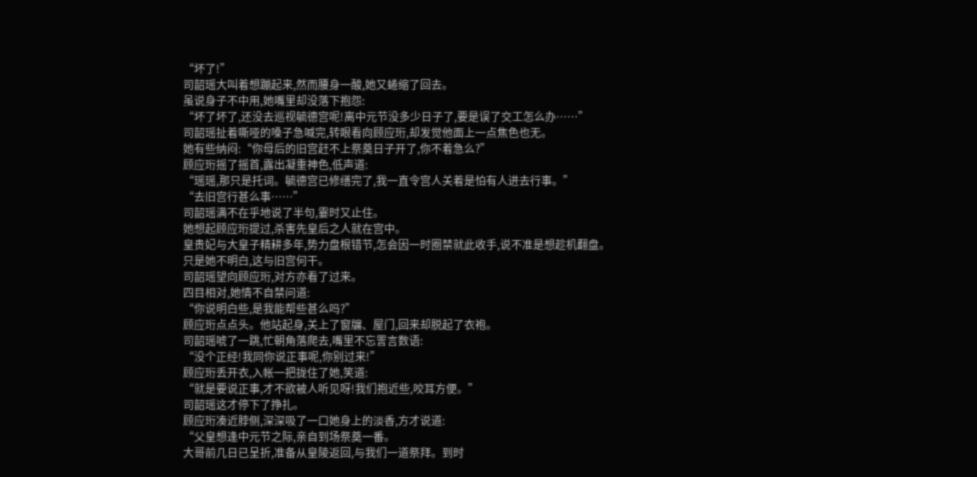“坏了!”
司韶瑶大叫着想蹦起来,然而腰身一酸,她又蜷缩了回去。
虽说身子不中用,她嘴里却没落下抱怨:
“坏了坏了,还没去巡视毓德宫呢!离中元节没多少日子了,要是误了交工怎么办……”
司韶瑶扯着嘶哑的嗓子急喊完,转眼看向顾应珩,却发觉他面上一点焦色也无。
她有些纳闷:“你母后的旧宫赶不上祭奠日子开了,你不着急么?”
顾应珩摇了摇首,露出凝重神色,低声道:
“瑶瑶,那只是托词。毓德宫已修缮完了,我一直令宫人关着是怕有人进去行事。”
“去旧宫行甚么事……”
司韶瑶满不在乎地说了半句,霎时又止住。
她想起顾应珩提过,杀害先皇后之人就在宫中。
皇贵妃与大皇子精耕多年,势力盘根错节,怎会因一时圈禁就此收手,说不准是想趁机翻盘。
只是她不明白,这与旧宫何干。
司韶瑶望向顾应珩,对方亦看了过来。
四目相对,她情不自禁问道:
“你说明白些,是我能帮些甚么吗?”
顾应珩点点头。他站起身,关上了窗牖、屋门,回来却脱起了衣袍。
司韶瑶唬了一跳,忙朝角落爬去,嘴里不忘詈言数语:
“没个正经!我同你说正事呢,你别过来!”
顾应珩丢开衣,入帐一把拢住了她,笑道:
“就是要说正事,才不欲被人听见呀!我们抱近些,咬耳方便。”
司韶瑶这才停下了挣扎。
顾应珩凑近脖侧,深深吸了一口她身上的淡香,方才说道:
“父皇想逢中元节之际,亲自到场祭奠一番。
大哥前几日已呈折,准备从皇陵返回,与我们一道祭拜。到时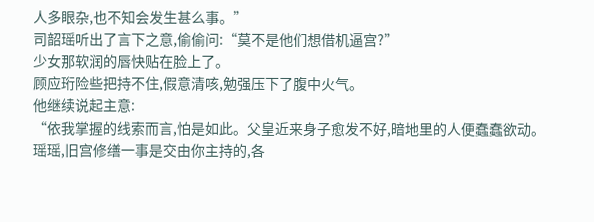人多眼杂,也不知会发生甚么事。”
司韶瑶听出了言下之意,偷偷问:“莫不是他们想借机逼宫?”
少女那软润的唇快贴在脸上了。
顾应珩险些把持不住,假意清咳,勉强压下了腹中火气。
他继续说起主意:
“依我掌握的线索而言,怕是如此。父皇近来身子愈发不好,暗地里的人便蠢蠢欲动。
瑶瑶,旧宫修缮一事是交由你主持的,各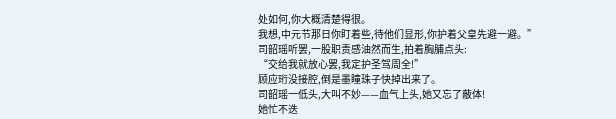处如何,你大概清楚得很。
我想,中元节那日你盯着些,待他们显形,你护着父皇先避一避。”
司韶瑶听罢,一股职责感油然而生,拍着胸脯点头:
“交给我就放心罢,我定护圣驾周全!”
顾应珩没接腔,倒是墨瞳珠子快掉出来了。
司韶瑶一低头,大叫不妙——血气上头,她又忘了蔽体!
她忙不迭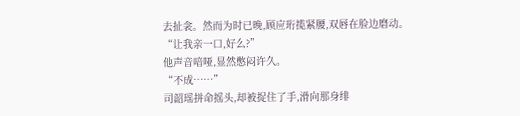去扯衾。然而为时已晚,顾应珩揽紧腰,双唇在脸边磨动。
“让我亲一口,好么?”
他声音喑哑,显然憋闷许久。
“不成……”
司韶瑶拼命摇头,却被捉住了手,滑向那身绯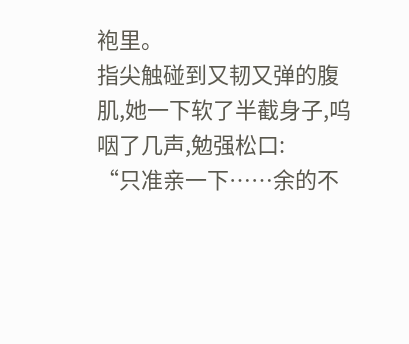袍里。
指尖触碰到又韧又弹的腹肌,她一下软了半截身子,呜咽了几声,勉强松口:
“只准亲一下……余的不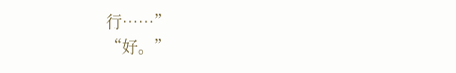行……”
“好。”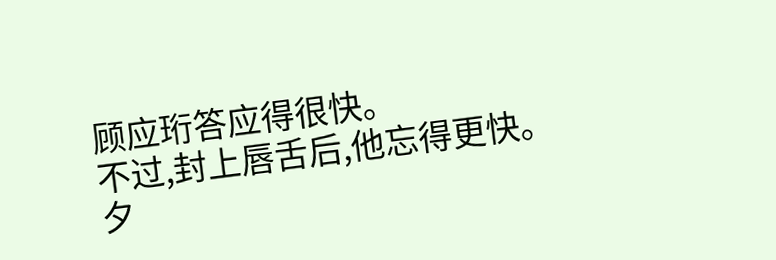顾应珩答应得很快。
不过,封上唇舌后,他忘得更快。
夕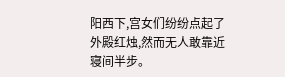阳西下,宫女们纷纷点起了外殿红烛,然而无人敢靠近寝间半步。